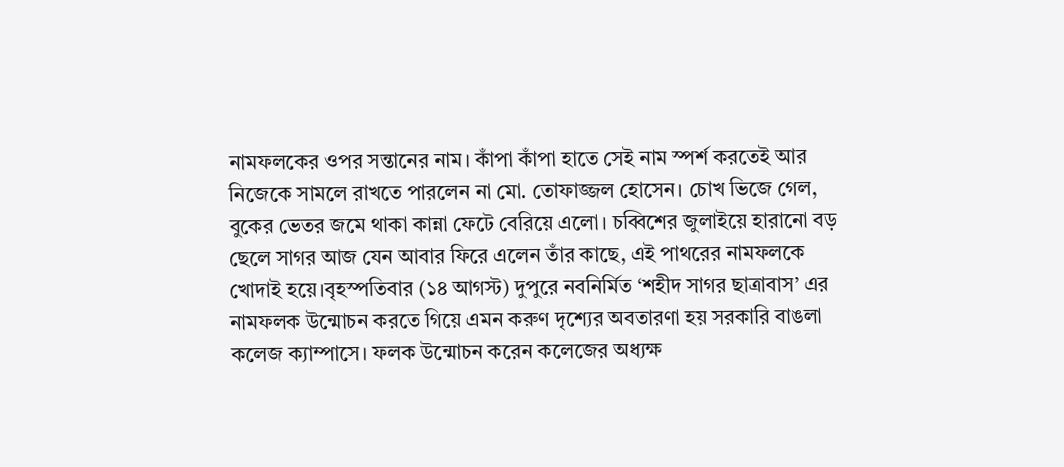নামফলকের ওপর সন্তানের নাম। কাঁপা কাঁপা হাতে সেই নাম স্পর্শ করতেই আর নিজেকে সামলে রাখতে পারলেন না মো. তোফাজ্জল হোসেন। চোখ ভিজে গেল, বুকের ভেতর জমে থাকা কান্না ফেটে বেরিয়ে এলো। চব্বিশের জুলাইয়ে হারানো বড় ছেলে সাগর আজ যেন আবার ফিরে এলেন তাঁর কাছে, এই পাথরের নামফলকে খোদাই হয়ে।বৃহস্পতিবার (১৪ আগস্ট) দুপুরে নবনির্মিত ‘শহীদ সাগর ছাত্রাবাস’ এর নামফলক উন্মোচন করতে গিয়ে এমন করুণ দৃশ্যের অবতারণা হয় সরকারি বাঙলা কলেজ ক্যাম্পাসে। ফলক উন্মোচন করেন কলেজের অধ্যক্ষ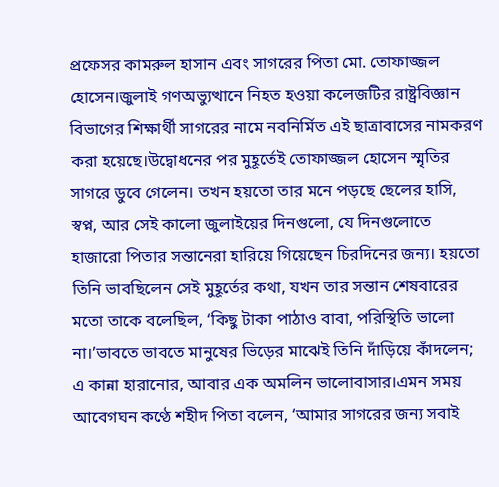প্রফেসর কামরুল হাসান এবং সাগরের পিতা মো. তোফাজ্জল হোসেন।জুলাই গণঅভ্যুত্থানে নিহত হওয়া কলেজটির রাষ্ট্রবিজ্ঞান বিভাগের শিক্ষার্থী সাগরের নামে নবনির্মিত এই ছাত্রাবাসের নামকরণ করা হয়েছে।উদ্বোধনের পর মুহূর্তেই তোফাজ্জল হোসেন স্মৃতির সাগরে ডুবে গেলেন। তখন হয়তো তার মনে পড়ছে ছেলের হাসি, স্বপ্ন, আর সেই কালো জুলাইয়ের দিনগুলো, যে দিনগুলোতে হাজারো পিতার সন্তানেরা হারিয়ে গিয়েছেন চিরদিনের জন্য। হয়তো তিনি ভাবছিলেন সেই মুহূর্তের কথা, যখন তার সন্তান শেষবারের মতো তাকে বলেছিল, ‘কিছু টাকা পাঠাও বাবা, পরিস্থিতি ভালো না।’ভাবতে ভাবতে মানুষের ভিড়ের মাঝেই তিনি দাঁড়িয়ে কাঁদলেন; এ কান্না হারানোর, আবার এক অমলিন ভালোবাসার।এমন সময় আবেগঘন কণ্ঠে শহীদ পিতা বলেন, ‘আমার সাগরের জন্য সবাই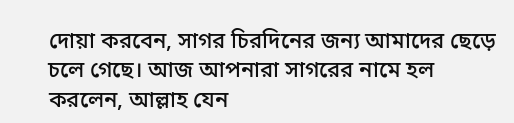দোয়া করবেন, সাগর চিরদিনের জন্য আমাদের ছেড়ে চলে গেছে। আজ আপনারা সাগরের নামে হল করলেন, আল্লাহ যেন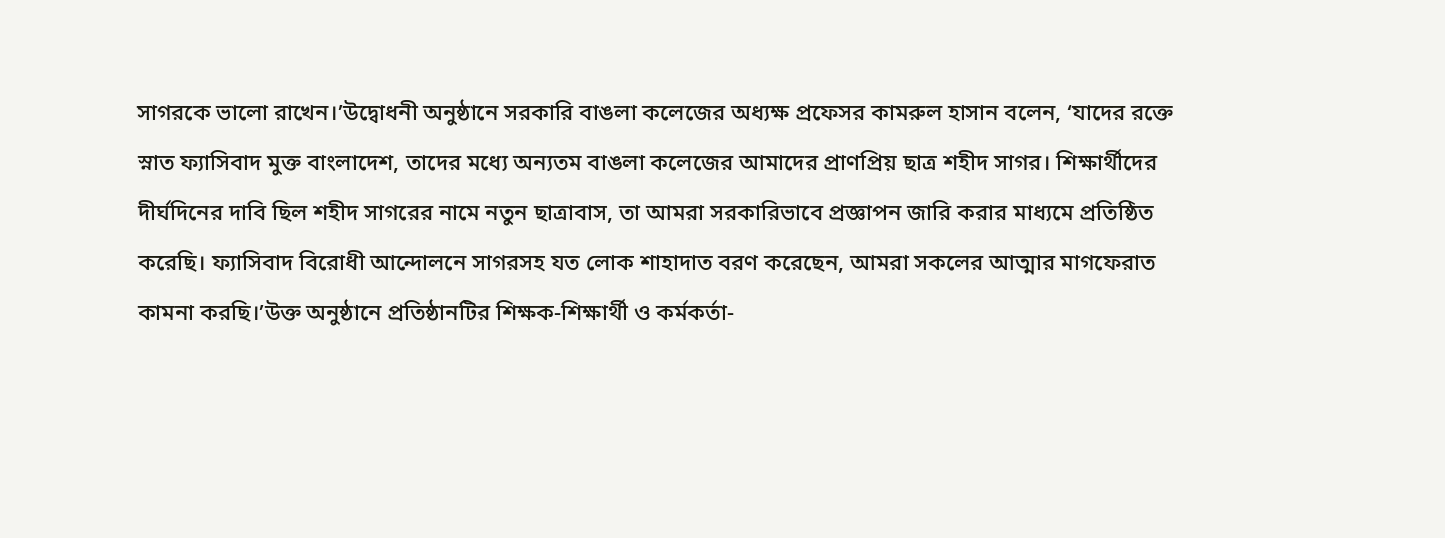সাগরকে ভালো রাখেন।’উদ্বোধনী অনুষ্ঠানে সরকারি বাঙলা কলেজের অধ্যক্ষ প্রফেসর কামরুল হাসান বলেন, ‘যাদের রক্তে স্নাত ফ্যাসিবাদ মুক্ত বাংলাদেশ, তাদের মধ্যে অন্যতম বাঙলা কলেজের আমাদের প্রাণপ্রিয় ছাত্র শহীদ সাগর। শিক্ষার্থীদের দীর্ঘদিনের দাবি ছিল শহীদ সাগরের নামে নতুন ছাত্রাবাস, তা আমরা সরকারিভাবে প্রজ্ঞাপন জারি করার মাধ্যমে প্রতিষ্ঠিত করেছি। ফ্যাসিবাদ বিরোধী আন্দোলনে সাগরসহ যত লোক শাহাদাত বরণ করেছেন, আমরা সকলের আত্মার মাগফেরাত কামনা করছি।’উক্ত অনুষ্ঠানে প্রতিষ্ঠানটির শিক্ষক-শিক্ষার্থী ও কর্মকর্তা-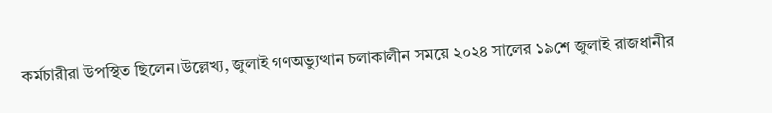কর্মচারীরা উপস্থিত ছিলেন।উল্লেখ্য, জুলাই গণঅভ্যুত্থান চলাকালীন সময়ে ২০২৪ সালের ১৯শে জুলাই রাজধানীর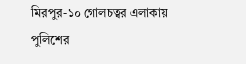মিরপুর-১০ গোলচত্বর এলাকায় পুলিশের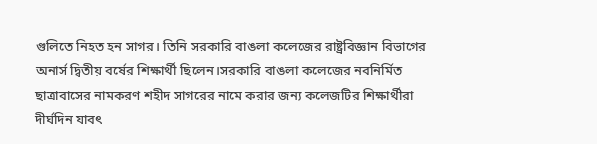গুলিতে নিহত হন সাগর। তিনি সরকারি বাঙলা কলেজের রাষ্ট্রবিজ্ঞান বিভাগের অনার্স দ্বিতীয় বর্ষের শিক্ষার্থী ছিলেন।সরকারি বাঙলা কলেজের নবনির্মিত ছাত্রাবাসের নামকরণ শহীদ সাগরের নামে করার জন্য কলেজটির শিক্ষার্থীরা দীর্ঘদিন যাবৎ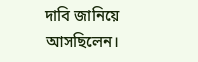দাবি জানিয়ে আসছিলেন।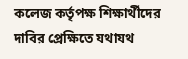কলেজ কর্তৃপক্ষ শিক্ষার্থীদের দাবির প্রেক্ষিতে যথাযথ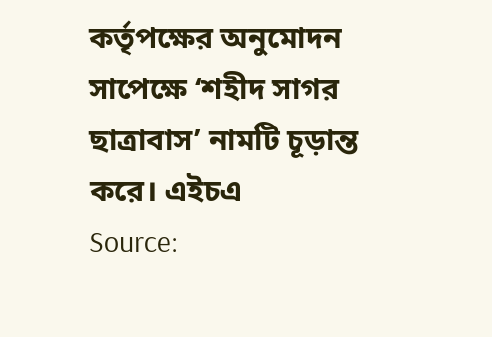কর্তৃপক্ষের অনুমোদন সাপেক্ষে ‘শহীদ সাগর ছাত্রাবাস’ নামটি চূড়ান্ত করে। এইচএ
Source: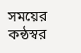সময়ের কন্ঠস্বর